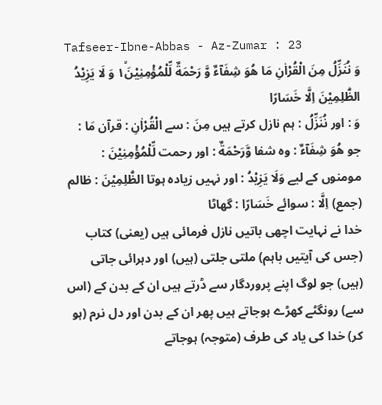Tafseer-Ibne-Abbas - Az-Zumar : 23
وَ نُنَزِّلُ مِنَ الْقُرْاٰنِ مَا هُوَ شِفَآءٌ وَّ رَحْمَةٌ لِّلْمُؤْمِنِیْنَ١ۙ وَ لَا یَزِیْدُ الظّٰلِمِیْنَ اِلَّا خَسَارًا
وَ : اور نُنَزِّلُ : ہم نازل کرتے ہیں مِنَ : سے الْقُرْاٰنِ : قرآن مَا : جو هُوَ شِفَآءٌ : وہ شفا وَّرَحْمَةٌ : اور رحمت لِّلْمُؤْمِنِيْنَ : مومنوں کے لیے وَلَا يَزِيْدُ : اور نہیں زیادہ ہوتا الظّٰلِمِيْنَ : ظالم (جمع) اِلَّا : سوائے خَسَارًا : گھاٹا
خدا نے نہایت اچھی باتیں نازل فرمائی ہیں (یعنی) کتاب (جس کی آیتیں باہم) ملتی جلتی (ہیں) اور دہرائی جاتی (ہیں) جو لوگ اپنے پروردگار سے ڈرتے ہیں ان کے بدن کے (اس سے) رونگٹے کھڑے ہوجاتے ہیں پھر ان کے بدن اور دل نرم (ہو کر) خدا کی یاد کی طرف (متوجہ) ہوجاتے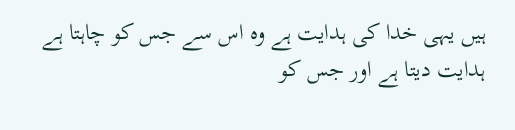ہیں یہی خدا کی ہدایت ہے وہ اس سے جس کو چاہتا ہے ہدایت دیتا ہے اور جس کو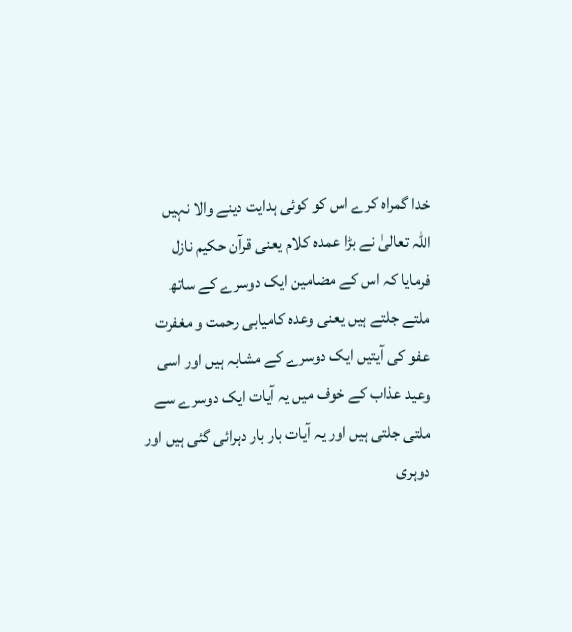خدا گمراہ کرے اس کو کوئی ہدایت دینے والا نہیں
اللہ تعالیٰ نے بڑا عمدہ کلام یعنی قرآن حکیم نازل فرمایا کہ اس کے مضامین ایک دوسرے کے ساتھ ملتے جلتے ہیں یعنی وعدہ کامیابی رحمت و مغفرت عفو کی آیتیں ایک دوسرے کے مشابہ ہیں اور اسی وعید عذاب کے خوف میں یہ آیات ایک دوسرے سے ملتی جلتی ہیں اور یہ آیات بار بار دہرائی گئی ہیں اور دوہری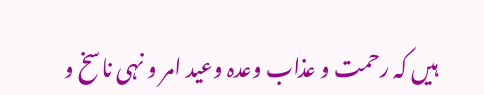ہیں کہ رحمت و عذاب وعدہ وعید امر و نہی ناسخ و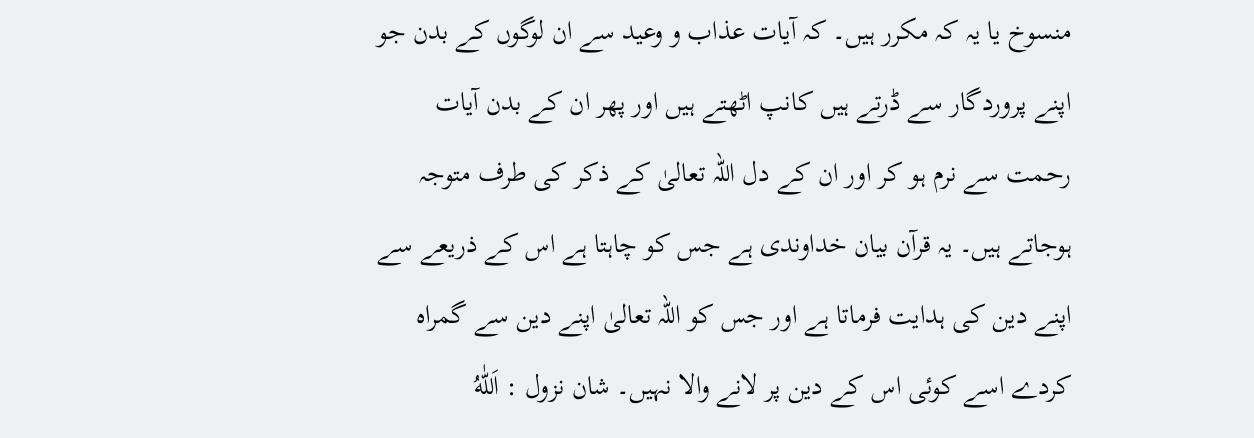منسوخ یا یہ کہ مکرر ہیں۔ کہ آیات عذاب و وعید سے ان لوگوں کے بدن جو اپنے پروردگار سے ڈرتے ہیں کانپ اٹھتے ہیں اور پھر ان کے بدن آیات رحمت سے نرم ہو کر اور ان کے دل اللہ تعالیٰ کے ذکر کی طرف متوجہ ہوجاتے ہیں۔ یہ قرآن بیان خداوندی ہے جس کو چاہتا ہے اس کے ذریعے سے اپنے دین کی ہدایت فرماتا ہے اور جس کو اللہ تعالیٰ اپنے دین سے گمراہ کردے اسے کوئی اس کے دین پر لانے والا نہیں۔ شان نزول : اَللّٰهُ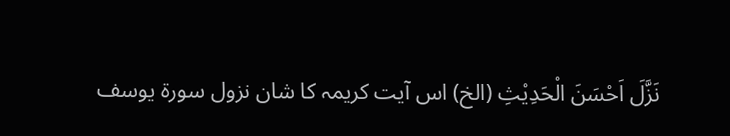نَزَّلَ اَحْسَنَ الْحَدِيْثِ (الخ) اس آیت کریمہ کا شان نزول سورة یوسف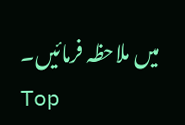میں ملاحظہ فرمائیں۔
Top